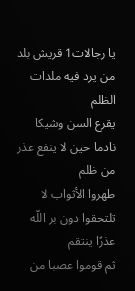يا رجالات1 قريش بلد من يرد فيه ملدات الظلم
يقرع السن وشيكا نادما حين لا ينفع عذر من ظلم
طهروا الأثواب لا تلتحقوا دون بر اللّه عذرًا ينتقم
ثم قوموا عصبا من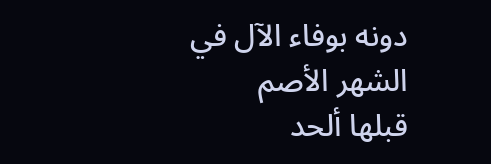دونه بوفاء الآل في الشهر الأصم
قبلها ألحد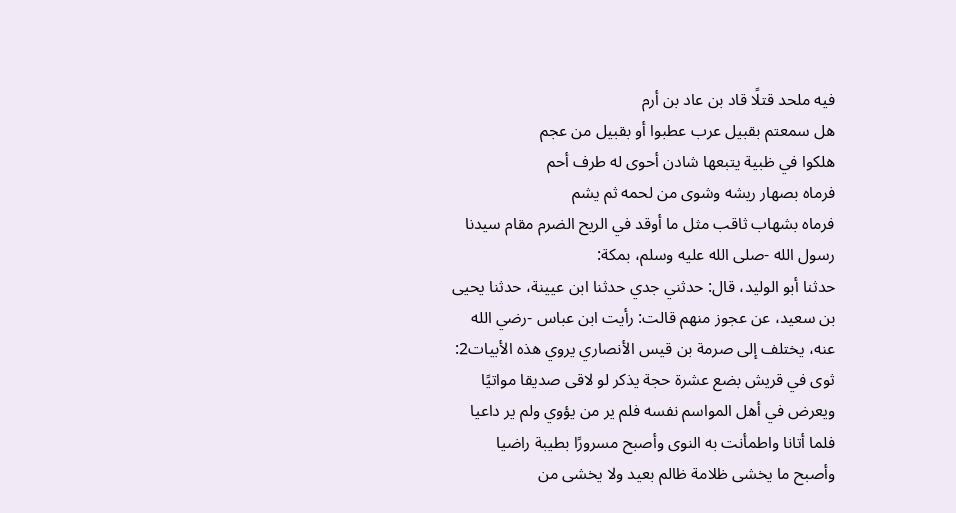فيه ملحد قتلًا قاد بن عاد بن أرم
هل سمعتم بقبيل عرب عطبوا أو بقبيل من عجم
هلكوا في ظبية يتبعها شادن أحوى له طرف أحم
فرماه بصهار ريشه وشوى من لحمه ثم يشم
فرماه بشهاب ثاقب مثل ما أوقد في الريح الضرم مقام سيدنا رسول الله -صلى الله عليه وسلم، بمكة:
حدثنا أبو الوليد، قال: حدثني جدي حدثنا ابن عيينة، حدثنا يحيى بن سعيد، عن عجوز منهم قالت: رأيت ابن عباس -رضي الله عنه، يختلف إلى صرمة بن قيس الأنصاري يروي هذه الأبيات2:
ثوى في قريش بضع عشرة حجة يذكر لو لاقى صديقا مواتيًا
ويعرض في أهل المواسم نفسه فلم ير من يؤوي ولم ير داعيا
فلما أتانا واطمأنت به النوى وأصبح مسرورًا بطيبة راضيا
وأصبح ما يخشى ظلامة ظالم بعيد ولا يخشى من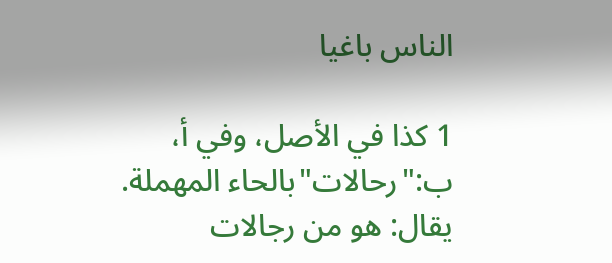الناس باغيا

1 كذا في الأصل، وفي أ، ب:"رحالات"بالحاء المهملة. يقال: هو من رجالات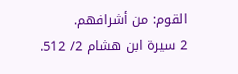القوم: من أشرافهم.
2 سيرة ابن هشام 2/ 512.